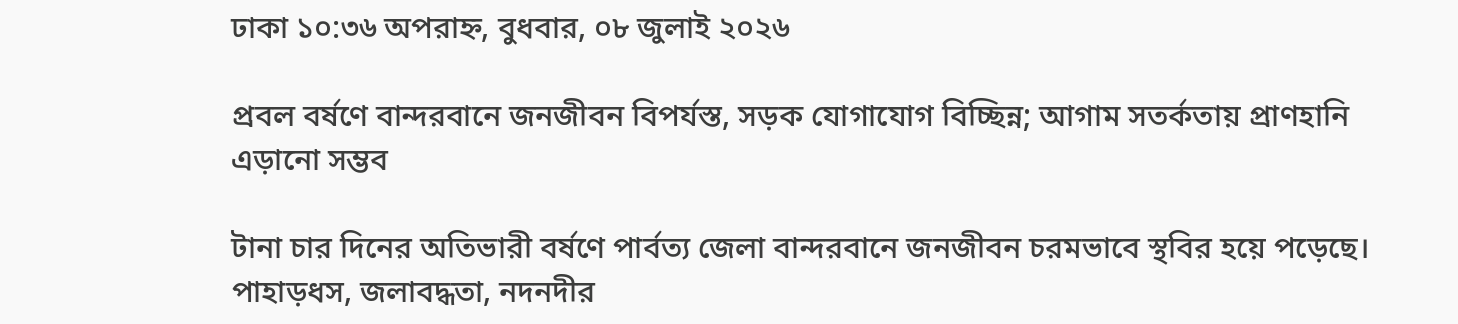ঢাকা ১০:৩৬ অপরাহ্ন, বুধবার, ০৮ জুলাই ২০২৬

প্রবল বর্ষণে বান্দরবানে জনজীবন বিপর্যস্ত, সড়ক যোগাযোগ বিচ্ছিন্ন; আগাম সতর্কতায় প্রাণহানি এড়ানো সম্ভব

টানা চার দিনের অতিভারী বর্ষণে পার্বত্য জেলা বান্দরবানে জনজীবন চরমভাবে স্থবির হয়ে পড়েছে। পাহাড়ধস, জলাবদ্ধতা, নদনদীর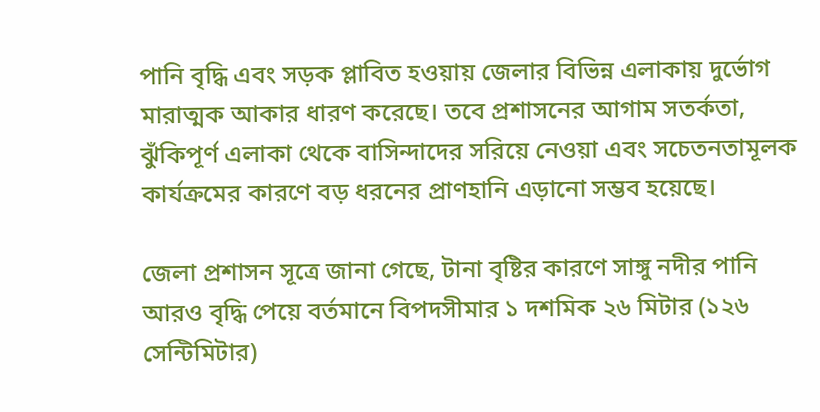পানি বৃদ্ধি এবং সড়ক প্লাবিত হওয়ায় জেলার বিভিন্ন এলাকায় দুর্ভোগ মারাত্মক আকার ধারণ করেছে। তবে প্রশাসনের আগাম সতর্কতা, ঝুঁকিপূর্ণ এলাকা থেকে বাসিন্দাদের সরিয়ে নেওয়া এবং সচেতনতামূলক কার্যক্রমের কারণে বড় ধরনের প্রাণহানি এড়ানো সম্ভব হয়েছে।

জেলা প্রশাসন সূত্রে জানা গেছে, টানা বৃষ্টির কারণে সাঙ্গু নদীর পানি আরও বৃদ্ধি পেয়ে বর্তমানে বিপদসীমার ১ দশমিক ২৬ মিটার (১২৬ সেন্টিমিটার)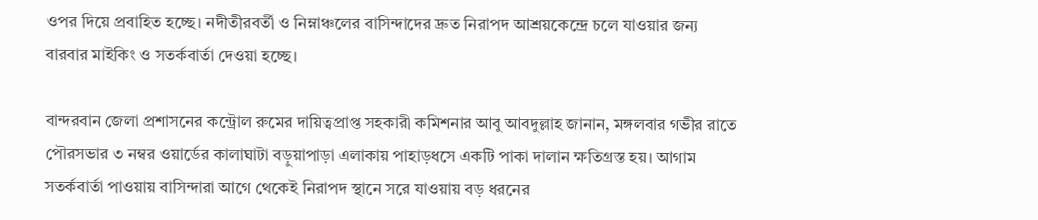ওপর দিয়ে প্রবাহিত হচ্ছে। নদীতীরবর্তী ও নিম্নাঞ্চলের বাসিন্দাদের দ্রুত নিরাপদ আশ্রয়কেন্দ্রে চলে যাওয়ার জন্য বারবার মাইকিং ও সতর্কবার্তা দেওয়া হচ্ছে।

বান্দরবান জেলা প্রশাসনের কন্ট্রোল রুমের দায়িত্বপ্রাপ্ত সহকারী কমিশনার আবু আবদুল্লাহ জানান, মঙ্গলবার গভীর রাতে পৌরসভার ৩ নম্বর ওয়ার্ডের কালাঘাটা বড়ুয়াপাড়া এলাকায় পাহাড়ধসে একটি পাকা দালান ক্ষতিগ্রস্ত হয়। আগাম সতর্কবার্তা পাওয়ায় বাসিন্দারা আগে থেকেই নিরাপদ স্থানে সরে যাওয়ায় বড় ধরনের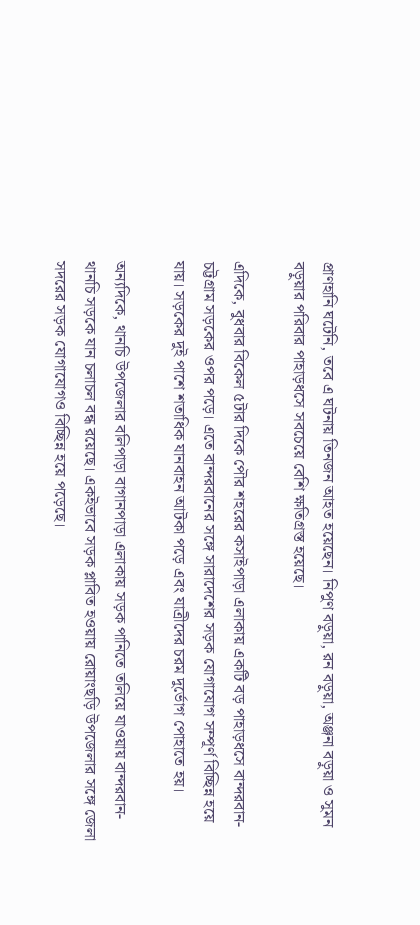প্রাণহানি ঘটেনি, তবে এ ঘটনায় তিনজন আহত হয়েছেন। নিপুণ বড়ুয়া, রন বড়ুয়া, অঞ্জনা বড়ুয়া ও সুমন বড়ুয়ার পরিবার পাহাড়ধসে সবচেয়ে বেশি ক্ষতিগ্রস্ত হয়েছে।

এদিকে, বুধবার বিকেল ৫টার দিকে পৌর শহরের কসাইপাড়া এলাকায় একটি বড় পাহাড়ধসে বান্দরবান-চট্টগ্রাম সড়কের ওপর পড়ে। এতে বান্দরবানের সঙ্গে সারাদেশের সড়ক যোগাযোগ সম্পূর্ণ বিচ্ছিন্ন হয়ে যায়। সড়কের দুই পাশে শতাধিক যানবাহন আটকা পড়ে এবং যাত্রীদের চরম দুর্ভোগ পোহাতে হয়।

অন্যদিকে, থানচি উপজেলার বলিপাড়া বাগানপাড়া এলাকায় সড়ক পানিতে তলিয়ে যাওয়ায় বান্দরবান-থানচি সড়কে যান চলাচল বন্ধ রয়েছে। একইভাবে সড়ক প্লাবিত হওয়ায় রোয়াংছড়ি উপজেলার সঙ্গে জেলা সদরের সড়ক যোগাযোগও বিচ্ছিন্ন হয়ে পড়েছে।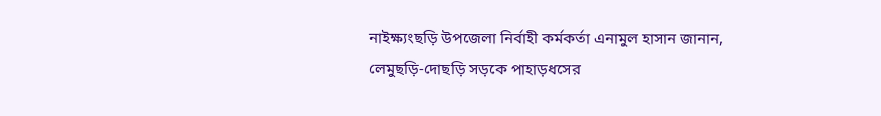নাইক্ষ্যংছড়ি উপজেলা নির্বাহী কর্মকর্তা এনামুল হাসান জানান, লেমুছড়ি-দোছড়ি সড়কে পাহাড়ধসের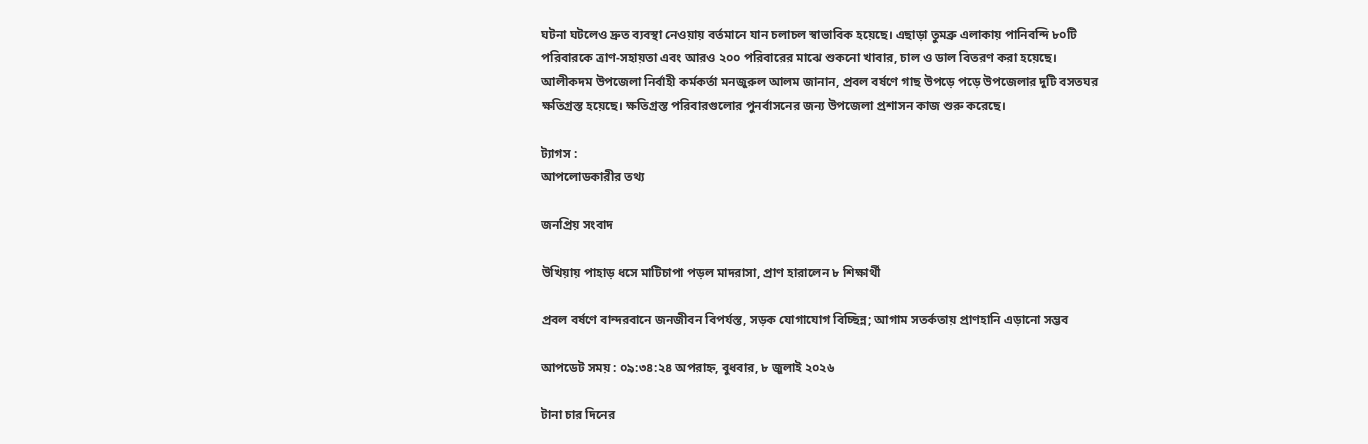ঘটনা ঘটলেও দ্রুত ব্যবস্থা নেওয়ায় বর্তমানে যান চলাচল স্বাভাবিক হয়েছে। এছাড়া তুমব্রু এলাকায় পানিবন্দি ৮০টি পরিবারকে ত্রাণ-সহায়তা এবং আরও ২০০ পরিবারের মাঝে শুকনো খাবার, চাল ও ডাল বিতরণ করা হয়েছে। আলীকদম উপজেলা নির্বাহী কর্মকর্তা মনজুরুল আলম জানান, প্রবল বর্ষণে গাছ উপড়ে পড়ে উপজেলার দুটি বসতঘর ক্ষতিগ্রস্ত হয়েছে। ক্ষতিগ্রস্ত পরিবারগুলোর পুনর্বাসনের জন্য উপজেলা প্রশাসন কাজ শুরু করেছে।

ট্যাগস :
আপলোডকারীর তথ্য

জনপ্রিয় সংবাদ

উখিয়ায় পাহাড় ধসে মাটিচাপা পড়ল মাদরাসা, প্রাণ হারালেন ৮ শিক্ষার্থী

প্রবল বর্ষণে বান্দরবানে জনজীবন বিপর্যস্ত, সড়ক যোগাযোগ বিচ্ছিন্ন; আগাম সতর্কতায় প্রাণহানি এড়ানো সম্ভব

আপডেট সময় : ০৯:৩৪:২৪ অপরাহ্ন, বুধবার, ৮ জুলাই ২০২৬

টানা চার দিনের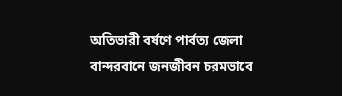অতিভারী বর্ষণে পার্বত্য জেলা বান্দরবানে জনজীবন চরমভাবে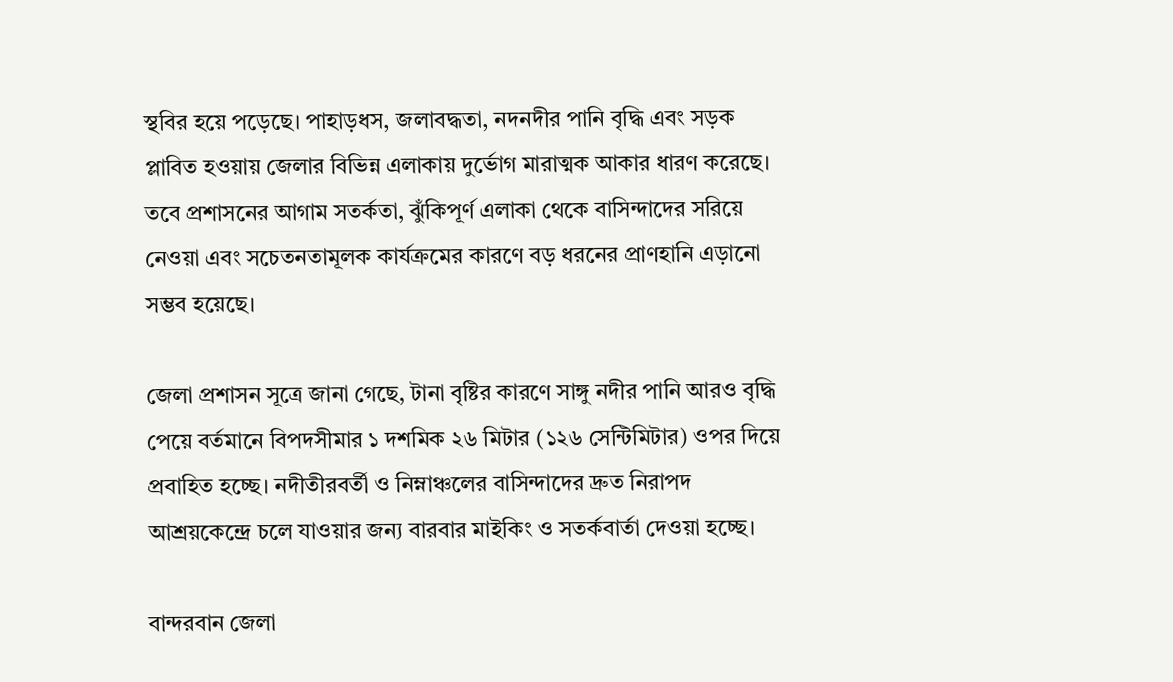স্থবির হয়ে পড়েছে। পাহাড়ধস, জলাবদ্ধতা, নদনদীর পানি বৃদ্ধি এবং সড়ক প্লাবিত হওয়ায় জেলার বিভিন্ন এলাকায় দুর্ভোগ মারাত্মক আকার ধারণ করেছে। তবে প্রশাসনের আগাম সতর্কতা, ঝুঁকিপূর্ণ এলাকা থেকে বাসিন্দাদের সরিয়ে নেওয়া এবং সচেতনতামূলক কার্যক্রমের কারণে বড় ধরনের প্রাণহানি এড়ানো সম্ভব হয়েছে।

জেলা প্রশাসন সূত্রে জানা গেছে, টানা বৃষ্টির কারণে সাঙ্গু নদীর পানি আরও বৃদ্ধি পেয়ে বর্তমানে বিপদসীমার ১ দশমিক ২৬ মিটার (১২৬ সেন্টিমিটার) ওপর দিয়ে প্রবাহিত হচ্ছে। নদীতীরবর্তী ও নিম্নাঞ্চলের বাসিন্দাদের দ্রুত নিরাপদ আশ্রয়কেন্দ্রে চলে যাওয়ার জন্য বারবার মাইকিং ও সতর্কবার্তা দেওয়া হচ্ছে।

বান্দরবান জেলা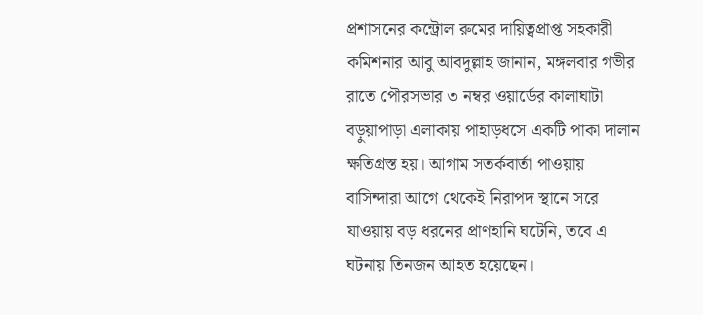প্রশাসনের কন্ট্রোল রুমের দায়িত্বপ্রাপ্ত সহকারী কমিশনার আবু আবদুল্লাহ জানান, মঙ্গলবার গভীর রাতে পৌরসভার ৩ নম্বর ওয়ার্ডের কালাঘাটা বড়ুয়াপাড়া এলাকায় পাহাড়ধসে একটি পাকা দালান ক্ষতিগ্রস্ত হয়। আগাম সতর্কবার্তা পাওয়ায় বাসিন্দারা আগে থেকেই নিরাপদ স্থানে সরে যাওয়ায় বড় ধরনের প্রাণহানি ঘটেনি, তবে এ ঘটনায় তিনজন আহত হয়েছেন।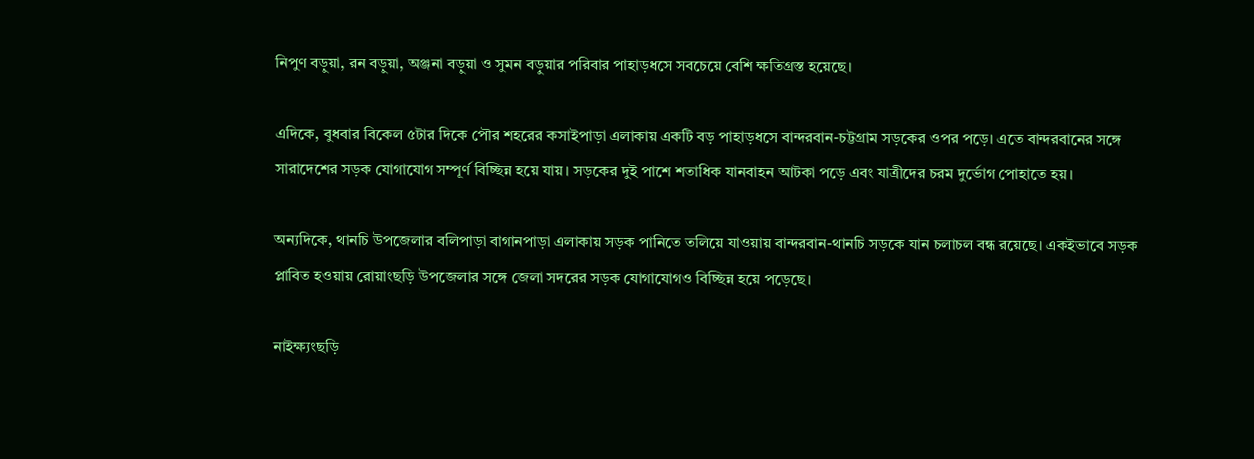নিপুণ বড়ুয়া, রন বড়ুয়া, অঞ্জনা বড়ুয়া ও সুমন বড়ুয়ার পরিবার পাহাড়ধসে সবচেয়ে বেশি ক্ষতিগ্রস্ত হয়েছে।

এদিকে, বুধবার বিকেল ৫টার দিকে পৌর শহরের কসাইপাড়া এলাকায় একটি বড় পাহাড়ধসে বান্দরবান-চট্টগ্রাম সড়কের ওপর পড়ে। এতে বান্দরবানের সঙ্গে সারাদেশের সড়ক যোগাযোগ সম্পূর্ণ বিচ্ছিন্ন হয়ে যায়। সড়কের দুই পাশে শতাধিক যানবাহন আটকা পড়ে এবং যাত্রীদের চরম দুর্ভোগ পোহাতে হয়।

অন্যদিকে, থানচি উপজেলার বলিপাড়া বাগানপাড়া এলাকায় সড়ক পানিতে তলিয়ে যাওয়ায় বান্দরবান-থানচি সড়কে যান চলাচল বন্ধ রয়েছে। একইভাবে সড়ক প্লাবিত হওয়ায় রোয়াংছড়ি উপজেলার সঙ্গে জেলা সদরের সড়ক যোগাযোগও বিচ্ছিন্ন হয়ে পড়েছে।

নাইক্ষ্যংছড়ি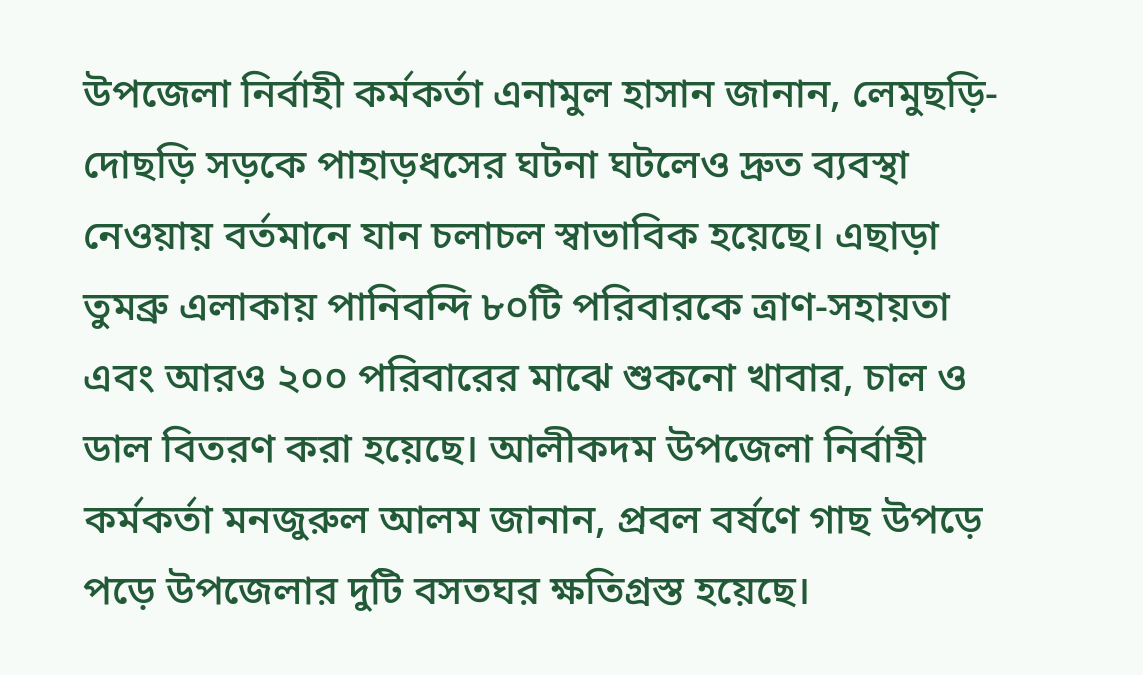উপজেলা নির্বাহী কর্মকর্তা এনামুল হাসান জানান, লেমুছড়ি-দোছড়ি সড়কে পাহাড়ধসের ঘটনা ঘটলেও দ্রুত ব্যবস্থা নেওয়ায় বর্তমানে যান চলাচল স্বাভাবিক হয়েছে। এছাড়া তুমব্রু এলাকায় পানিবন্দি ৮০টি পরিবারকে ত্রাণ-সহায়তা এবং আরও ২০০ পরিবারের মাঝে শুকনো খাবার, চাল ও ডাল বিতরণ করা হয়েছে। আলীকদম উপজেলা নির্বাহী কর্মকর্তা মনজুরুল আলম জানান, প্রবল বর্ষণে গাছ উপড়ে পড়ে উপজেলার দুটি বসতঘর ক্ষতিগ্রস্ত হয়েছে।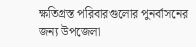ক্ষতিগ্রস্ত পরিবারগুলোর পুনর্বাসনের জন্য উপজেলা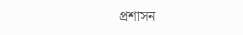প্রশাসন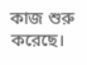কাজ শুরু করেছে।